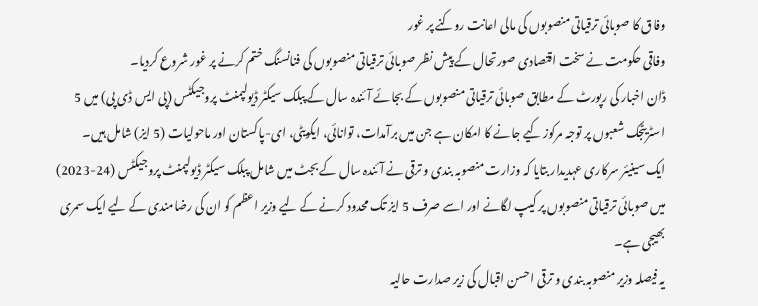وفاق کا صوبائی ترقیاتی منصوبوں کی مالی اعانت روکنے پر غور
وفاقی حکومت نے سخت اقتصادی صورتحال کے پیش نظر صوبائی ترقیاتی منصوبوں کی فنانسنگ ختم کرنے پر غور شروع کردیا۔
ڈان اخبار کی رپورٹ کے مطابق صوبائی ترقیاتی منصوبوں کے بجائے آئندہ سال کے پبلک سیکٹر ڈیولپمنٹ پروجیکٹس (پی ایس ڈی پی) میں 5 اسٹریٹجک شعبوں پر توجہ مرکوز کیے جانے کا امکان ہے جن میں برآمدات، توانائی، ایکویٹی، ای-پاکستان اور ماحولیات (5 ایز) شامل ہیں۔
ایک سینیئر سرکاری عہدیدار بتایا کہ وزارت منصوبہ بندی و ترقی نے آئندہ سال کے بجٹ میں شامل پبلک سیکٹر ڈیولپمنٹ پروجیکٹس (24-2023) میں صوبائی ترقیاتی منصوبوں پر کیپ لگانے اور اسے صرف 5 ایز تک محدود کرنے کے لیے وزیر اعظم کو ان کی رضامندی کے لیے ایک سمری بھیجی ہے۔
یہ فیصلہ وزیر منصوبہ بندی و ترقی احسن اقبال کی زیر صدارت حالیہ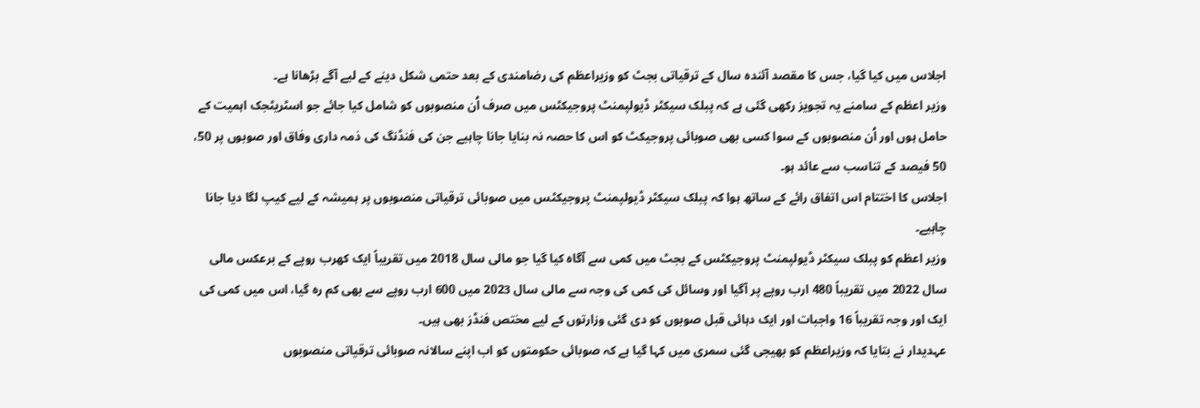اجلاس میں کیا گیا، جس کا مقصد آئندہ سال کے ترقیاتی بجٹ کو وزیراعظم کی رضامندی کے بعد حتمی شکل دینے کے لیے آگے بڑھانا ہے۔
وزیر اعظم کے سامنے یہ تجویز رکھی گئی ہے کہ پبلک سیکٹر ڈیولپمنٹ پروجیکٹس میں صرف اُن منصوبوں کو شامل کیا جائے جو اسٹریٹجک اہمیت کے حامل ہوں اور اُن منصوبوں کے سوا کسی بھی صوبائی پروجیکٹ کو اس کا حصہ نہ بنایا جانا چاہیے جن کی فنڈنگ کی ذمہ داری وفاق اور صوبوں پر 50، 50 فیصد کے تناسب سے عائد ہو۔
اجلاس کا اختتام اس اتفاق رائے کے ساتھ ہوا کہ پبلک سیکٹر ڈیولپمنٹ پروجیکٹس میں صوبائی ترقیاتی منصوبوں پر ہمیشہ کے لیے کیپ لگا دیا جانا چاہیے۔
وزیر اعظم کو پبلک سیکٹر ڈیولپمنٹ پروجیکٹس کے بجٹ میں کمی سے آگاہ کیا گیا جو مالی سال 2018 میں تقریباً ایک کھرب روپے کے برعکس مالی سال 2022 میں تقریباً 480 ارب روپے پر آگیا اور وسائل کی کمی کی وجہ سے مالی سال 2023 میں 600 ارب روپے سے بھی کم رہ گیا، اس میں کمی کی ایک اور وجہ تقریباً 16 واجبات اور ایک دہائی قبل صوبوں کو دی گئی وزارتوں کے لیے مختص فنڈز بھی ہیں۔
عہدیدار نے بتایا کہ وزیراعظم کو بھیجی گئی سمری میں کہا گیا ہے کہ صوبائی حکومتوں کو اب اپنے سالانہ صوبائی ترقیاتی منصوبوں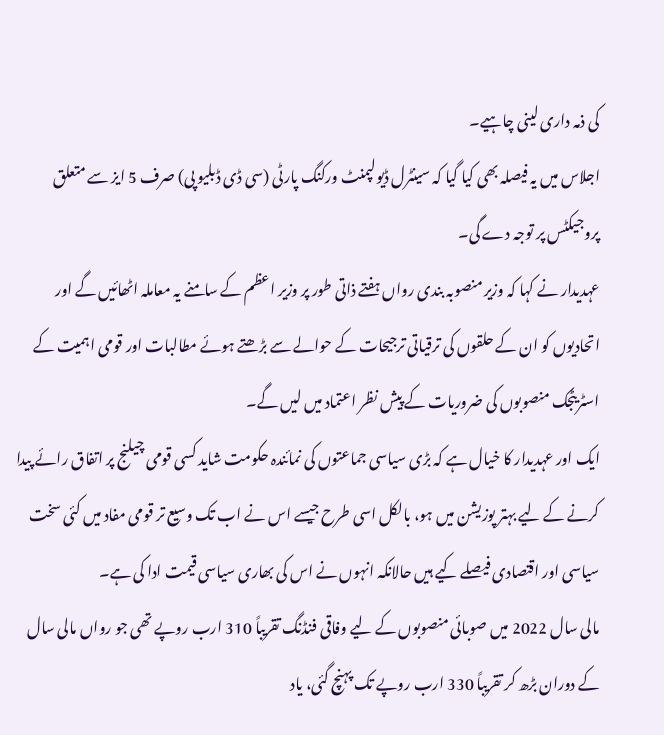کی ذمہ داری لینی چاہیے۔
اجلاس میں یہ فیصلہ بھی کیا گیا کہ سینٹرل ڈیولپمنٹ ورکنگ پارٹی (سی ڈی ڈبلیو پی) صرف 5 ایز سے متعلق پروجیکٹس پر توجہ دے گی۔
عہدیدار نے کہا کہ وزیر منصوبہ بندی رواں ہفتے ذاتی طور پر وزیر اعظم کے سامنے یہ معاملہ اٹھائیں گے اور اتحادیوں کو ان کے حلقوں کی ترقیاتی ترجیحات کے حوالے سے بڑھتے ہوئے مطالبات اور قومی اہمیت کے اسٹریٹجک منصوبوں کی ضروریات کے پیش نظر اعتماد میں لیں گے۔
ایک اور عہدیدار کا خیال ہے کہ بڑی سیاسی جماعتوں کی نمائندہ حکومت شاید کسی قومی چیلنج پر اتفاق رائے پیدا کرنے کے لیے بہتر پوزیشن میں ہو، بالکل اسی طرح جیسے اس نے اب تک وسیع تر قومی مفاد میں کئی سخت سیاسی اور اقتصادی فیصلے کیے ہیں حالانکہ انہوں نے اس کی بھاری سیاسی قیمت ادا کی ہے۔
مالی سال 2022 میں صوبائی منصوبوں کے لیے وفاقی فنڈنگ تقریباً 310 ارب روپے تھی جو رواں مالی سال کے دوران بڑھ کر تقریباً 330 ارب روپے تک پہنچ گئی، یاد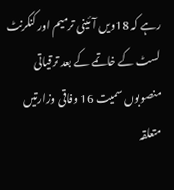رہے کہ 18ویں آئینی ترمیم اور کنکرنٹ لسٹ کے خاتمے کے بعد ترقیاتی منصوبوں سمیت 16 وفاقی وزارتیں متعلقہ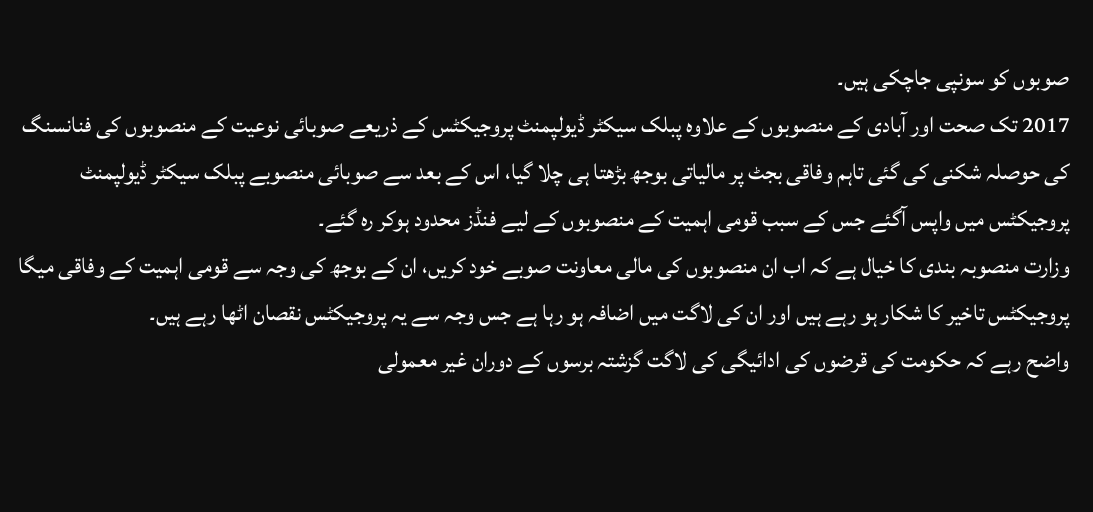صوبوں کو سونپی جاچکی ہیں۔
2017 تک صحت اور آبادی کے منصوبوں کے علاوہ پبلک سیکٹر ڈیولپمنٹ پروجیکٹس کے ذریعے صوبائی نوعیت کے منصوبوں کی فنانسنگ کی حوصلہ شکنی کی گئی تاہم وفاقی بجٹ پر مالیاتی بوجھ بڑھتا ہی چلا گیا، اس کے بعد سے صوبائی منصوبے پبلک سیکٹر ڈیولپمنٹ پروجیکٹس میں واپس آگئے جس کے سبب قومی اہمیت کے منصوبوں کے لیے فنڈز محدود ہوکر رہ گئے۔
وزارت منصوبہ بندی کا خیال ہے کہ اب ان منصوبوں کی مالی معاونت صوبے خود کریں، ان کے بوجھ کی وجہ سے قومی اہمیت کے وفاقی میگا پروجیکٹس تاخیر کا شکار ہو رہے ہیں اور ان کی لاگت میں اضافہ ہو رہا ہے جس وجہ سے یہ پروجیکٹس نقصان اٹھا رہے ہیں۔
واضح رہے کہ حکومت کی قرضوں کی ادائیگی کی لاگت گزشتہ برسوں کے دوران غیر معمولی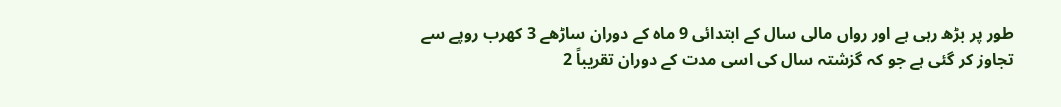طور پر بڑھ رہی ہے اور رواں مالی سال کے ابتدائی 9 ماہ کے دوران ساڑھے 3 کھرب روپے سے تجاوز کر گئی ہے جو کہ گزشتہ سال کی اسی مدت کے دوران تقریباً 2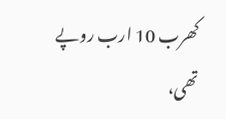کھرب 10 ارب روپے تھی،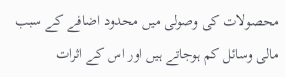محصولات کی وصولی میں محدود اضافے کے سبب مالی وسائل کم ہوجاتے ہیں اور اس کے اثرات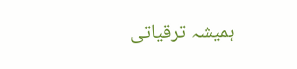ہمیشہ ترقیاتی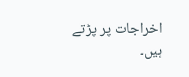اخراجات پر پڑتے ہیں۔